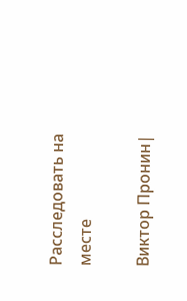Расследовать на месте

Виктор Пронин|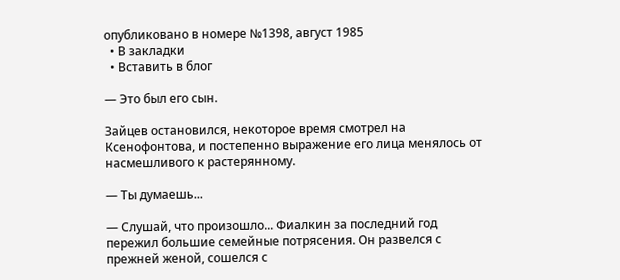опубликовано в номере №1398, август 1985
  • В закладки
  • Вставить в блог

— Это был его сын.

Зайцев остановился, некоторое время смотрел на Ксенофонтова, и постепенно выражение его лица менялось от насмешливого к растерянному.

— Ты думаешь...

— Слушай, что произошло... Фиалкин за последний год пережил большие семейные потрясения. Он развелся с прежней женой, сошелся с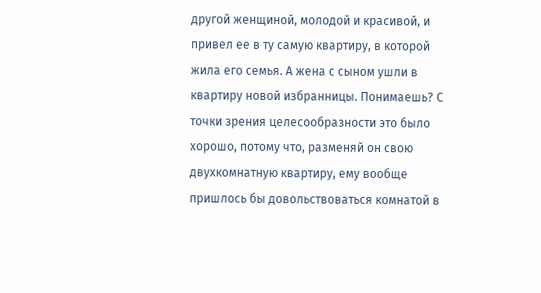другой женщиной, молодой и красивой, и привел ее в ту самую квартиру, в которой жила его семья. А жена с сыном ушли в квартиру новой избранницы. Понимаешь? С точки зрения целесообразности это было хорошо, потому что, разменяй он свою двухкомнатную квартиру, ему вообще пришлось бы довольствоваться комнатой в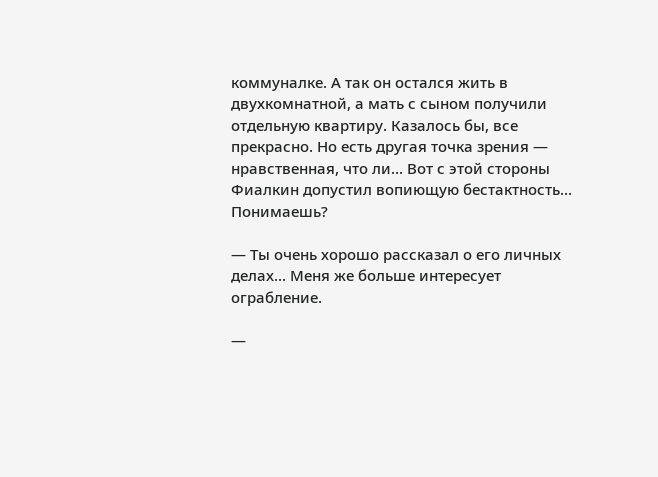коммуналке. А так он остался жить в двухкомнатной, а мать с сыном получили отдельную квартиру. Казалось бы, все прекрасно. Но есть другая точка зрения — нравственная, что ли... Вот с этой стороны Фиалкин допустил вопиющую бестактность... Понимаешь?

— Ты очень хорошо рассказал о его личных делах... Меня же больше интересует ограбление.

—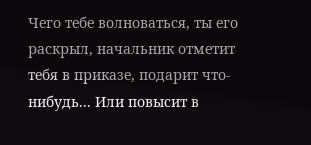Чего тебе волноваться, ты его раскрыл, начальник отметит тебя в приказе, подарит что-нибудь... Или повысит в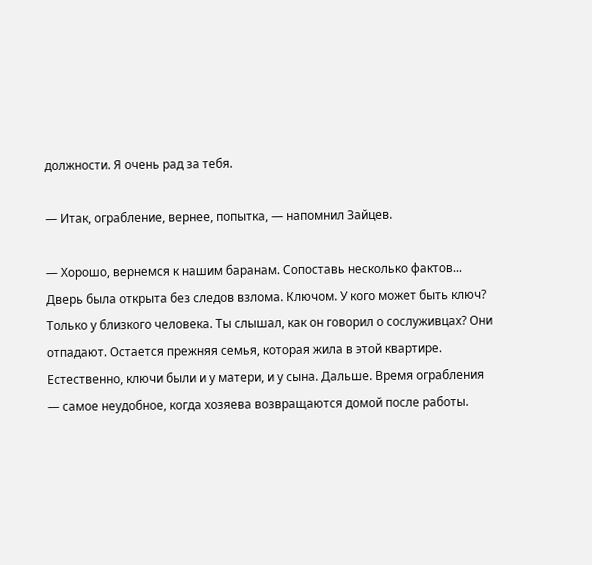должности. Я очень рад за тебя.

— Итак, ограбление, вернее, попытка, — напомнил Зайцев.

— Хорошо, вернемся к нашим баранам. Сопоставь несколько фактов... Дверь была открыта без следов взлома. Ключом. У кого может быть ключ? Только у близкого человека. Ты слышал, как он говорил о сослуживцах? Они отпадают. Остается прежняя семья, которая жила в этой квартире. Естественно, ключи были и у матери, и у сына. Дальше. Время ограбления — самое неудобное, когда хозяева возвращаются домой после работы.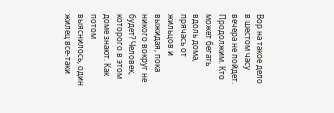Вор на такое дело в шестом часу вечера не пойдет. Продолжим. Кто может бегать вдоль дома, прячась от жильцов и выжидая, пока никого вокруг не будет? Человек, которого в этом доме знают. Как потом выяснилось, один жилец все-таки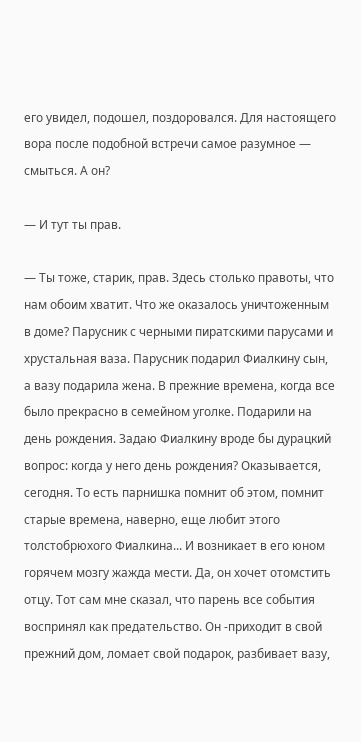его увидел, подошел, поздоровался. Для настоящего вора после подобной встречи самое разумное — смыться. А он?

— И тут ты прав.

— Ты тоже, старик, прав. Здесь столько правоты, что нам обоим хватит. Что же оказалось уничтоженным в доме? Парусник с черными пиратскими парусами и хрустальная ваза. Парусник подарил Фиалкину сын, а вазу подарила жена. В прежние времена, когда все было прекрасно в семейном уголке. Подарили на день рождения. Задаю Фиалкину вроде бы дурацкий вопрос: когда у него день рождения? Оказывается, сегодня. То есть парнишка помнит об этом, помнит старые времена, наверно, еще любит этого толстобрюхого Фиалкина... И возникает в его юном горячем мозгу жажда мести. Да, он хочет отомстить отцу. Тот сам мне сказал, что парень все события воспринял как предательство. Он -приходит в свой прежний дом, ломает свой подарок, разбивает вазу,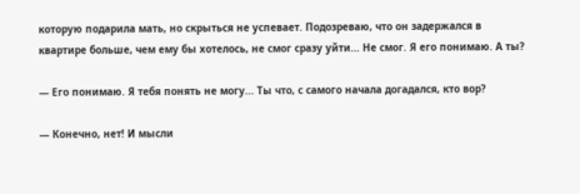которую подарила мать, но скрыться не успевает. Подозреваю, что он задержался в квартире больше, чем ему бы хотелось, не смог сразу уйти... Не смог. Я его понимаю. А ты?

— Его понимаю. Я тебя понять не могу... Ты что, с самого начала догадался, кто вор?

— Конечно, нет! И мысли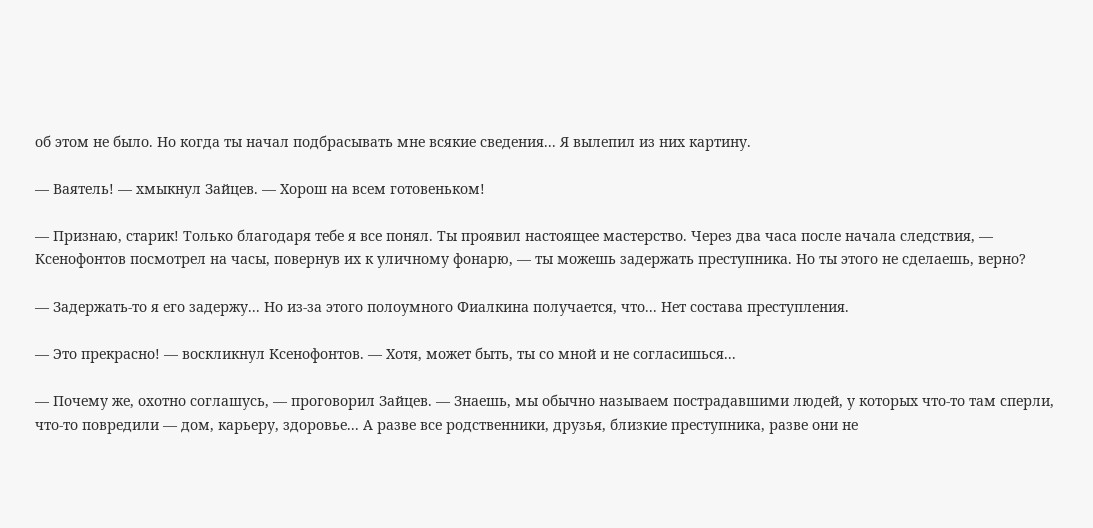об этом не было. Но когда ты начал подбрасывать мне всякие сведения... Я вылепил из них картину.

— Ваятель! — хмыкнул Зайцев. — Хорош на всем готовеньком!

— Признаю, старик! Только благодаря тебе я все понял. Ты проявил настоящее мастерство. Через два часа после начала следствия, — Ксенофонтов посмотрел на часы, повернув их к уличному фонарю, — ты можешь задержать преступника. Но ты этого не сделаешь, верно?

— Задержать-то я его задержу... Но из-за этого полоумного Фиалкина получается, что... Нет состава преступления.

— Это прекрасно! — воскликнул Ксенофонтов. — Хотя, может быть, ты со мной и не согласишься...

— Почему же, охотно соглашусь, — проговорил Зайцев. — Знаешь, мы обычно называем пострадавшими людей, у которых что-то там сперли, что-то повредили — дом, карьеру, здоровье... А разве все родственники, друзья, близкие преступника, разве они не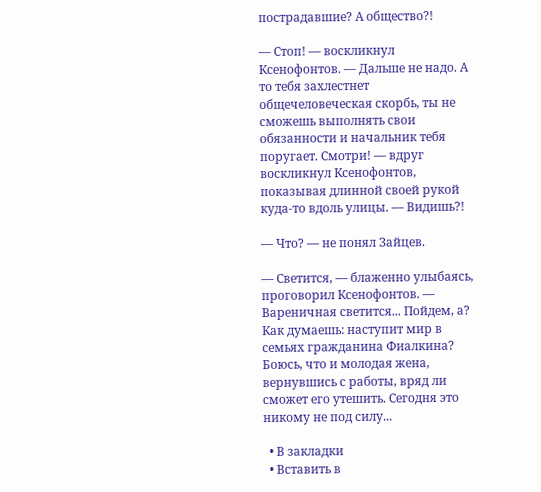пострадавшие? А общество?!

— Стоп! — воскликнул Ксенофонтов. — Дальше не надо. А то тебя захлестнет общечеловеческая скорбь, ты не сможешь выполнять свои обязанности и начальник тебя поругает. Смотри! — вдруг воскликнул Ксенофонтов, показывая длинной своей рукой куда-то вдоль улицы. — Видишь?!

— Что? — не понял Зайцев.

— Светится, — блаженно улыбаясь, проговорил Ксенофонтов. — Вареничная светится... Пойдем, а? Как думаешь: наступит мир в семьях гражданина Фиалкина? Боюсь, что и молодая жена, вернувшись с работы, вряд ли сможет его утешить. Сегодня это никому не под силу...

  • В закладки
  • Вставить в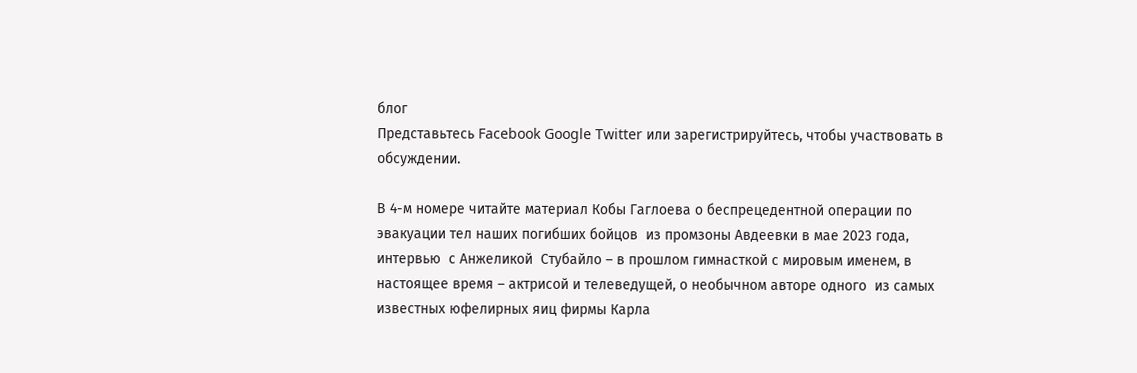блог
Представьтесь Facebook Google Twitter или зарегистрируйтесь, чтобы участвовать в обсуждении.

В 4-м номере читайте материал Кобы Гаглоева о беспрецедентной операции по эвакуации тел наших погибших бойцов  из промзоны Авдеевки в мае 2023 года, интервью  с Анжеликой  Стубайло – в прошлом гимнасткой с мировым именем, в настоящее время – актрисой и телеведущей, о необычном авторе одного  из самых известных юфелирных яиц фирмы Карла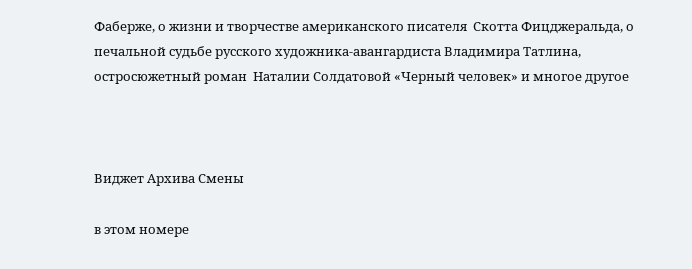Фаберже, о жизни и творчестве американского писателя  Скотта Фицджеральда, о печальной судьбе русского художника-авангардиста Владимира Татлина, остросюжетный роман  Наталии Солдатовой «Черный человек» и многое другое



Виджет Архива Смены

в этом номере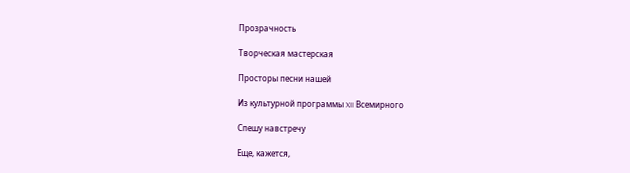Прозрачность

Творческая мастерская

Просторы песни нашей

Из культурной программы XII Всемирного

Спешу навстречу

Еще, кажется,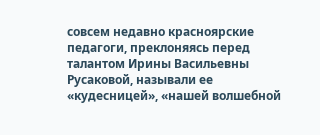совсем недавно красноярские педагоги, преклоняясь перед талантом Ирины Васильевны Русаковой, называли ее «кудесницей», «нашей волшебной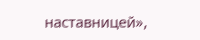наставницей»,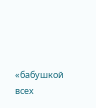«бабушкой всех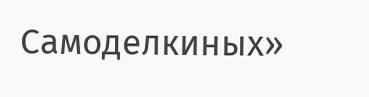Самоделкиных»